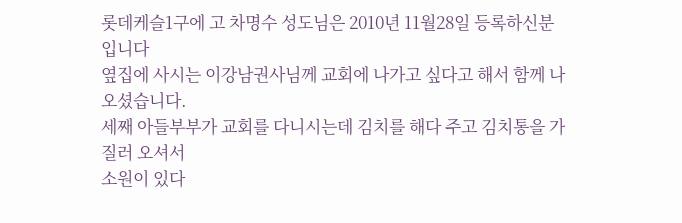롯데케슬1구에 고 차명수 성도님은 2010년 11월28일 등록하신분입니다
옆집에 사시는 이강남권사님께 교회에 나가고 싶다고 해서 함께 나오셨습니다.
세째 아들부부가 교회를 다니시는데 김치를 해다 주고 김치통을 가질러 오셔서
소원이 있다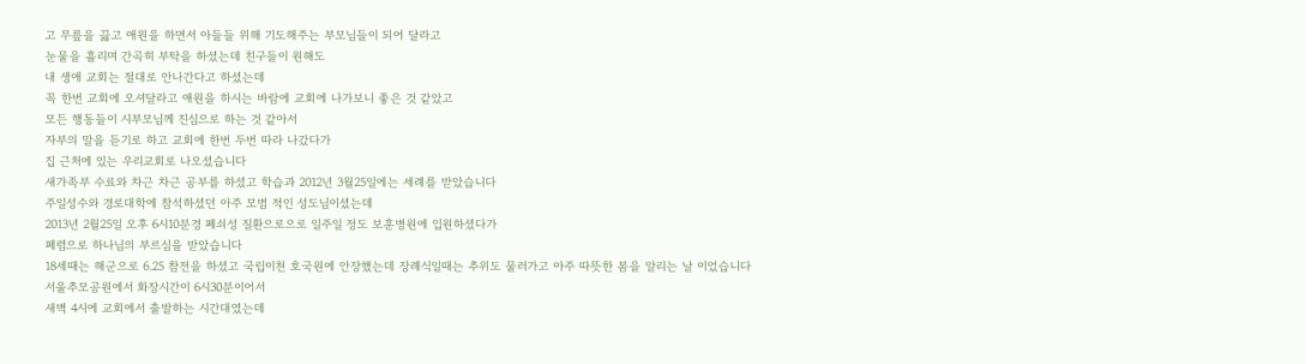고 무릎을 끓고 애원을 하면서 아들들 위해 기도해주는 부모님들이 되어 달라고
눈물을 흘리며 간곡히 부탁을 하셨는데 친구들이 원해도
내 생애 교회는 절대로 안나간다고 하셨는데
꼭 한번 교회에 오셔달라고 애원을 하시는 바람에 교회에 나가보니 좋은 것 같았고
모든 행동들이 시부모님께 진심으로 하는 것 같아서
자부의 말을 듣기로 하고 교회에 한번 두번 따라 나갔다가
집 근처에 있는 우리교회로 나오셨습니다
새가족부 수료와 차근 차근 공부를 하셨고 학습과 2012년 3월25일에는 세례를 받았습니다
주일성수와 경로대학에 참석하셨던 아주 모범 적인 성도님이셨는데
2013년 2월25일 오후 6시10분경 폐쇠성 질환으로으로 일주일 정도 보훈병원에 입원하셨다가
폐렴으로 하나님의 부르심을 받았습니다
18세때는 해군으로 6.25 참전을 하셨고 국립이천 호국원에 안장했는데 장례식일때는 추위도 물러가고 아주 따뜻한 봄을 알리는 날 이었습니다
서울추모공원에서 화장시간이 6시30분이어서
새벽 4시에 교회에서 출발하는 시간대였는데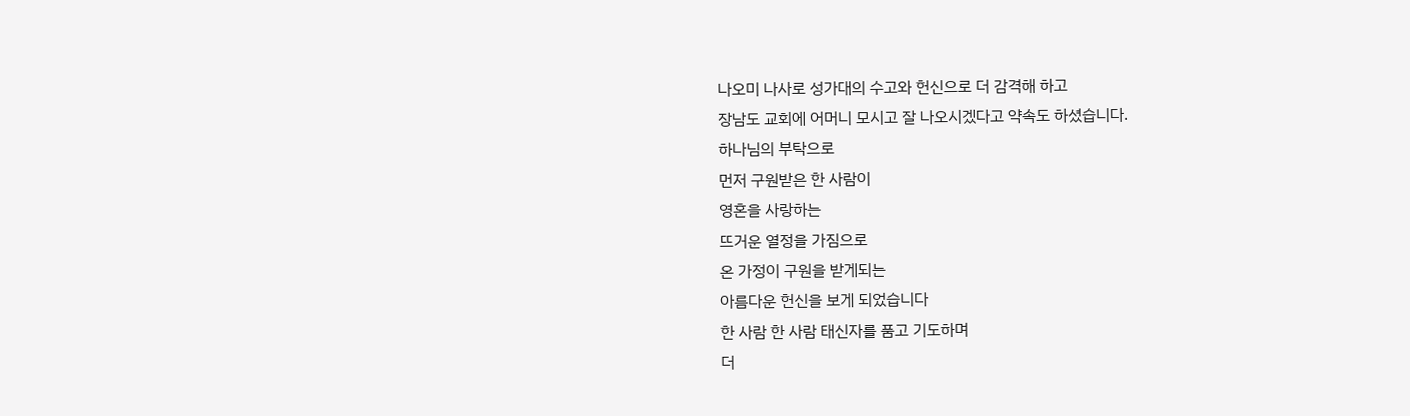나오미 나사로 성가대의 수고와 헌신으로 더 감격해 하고
장남도 교회에 어머니 모시고 잘 나오시겠다고 약속도 하셨습니다.
하나님의 부탁으로
먼저 구원받은 한 사람이
영혼을 사랑하는
뜨거운 열정을 가짐으로
온 가정이 구원을 받게되는
아름다운 헌신을 보게 되었습니다
한 사람 한 사람 태신자를 품고 기도하며
더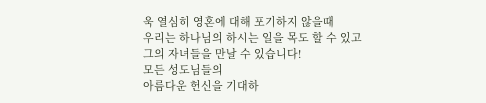욱 열심히 영혼에 대해 포기하지 않을때
우리는 하나님의 하시는 일을 목도 할 수 있고
그의 자녀들을 만날 수 있습니다!
모든 성도님들의
아름다운 헌신을 기대하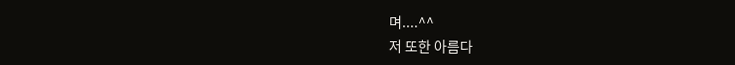며....^^
저 또한 아름다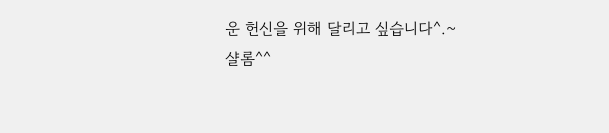운 헌신을 위해 달리고 싶습니다^.~
샬롬^^